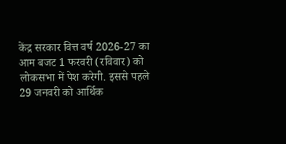केंद्र सरकार वित्त वर्ष 2026-27 का आम बजट 1 फरवरी (रविवार) को लोकसभा में पेश करेगी. इससे पहले 29 जनवरी को आर्थिक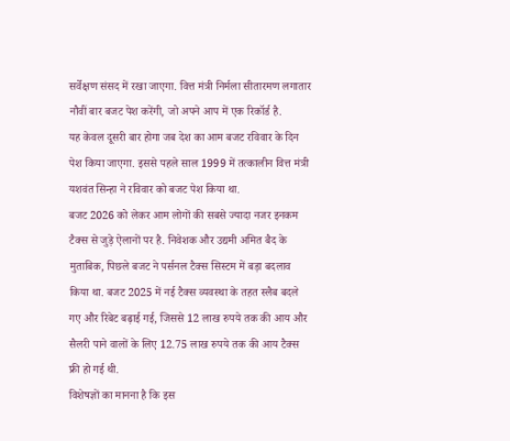सर्वेक्षण संसद में रखा जाएगा. वित्त मंत्री निर्मला सीतारमण लगातार नौवीं बार बजट पेश करेंगी, जो अपने आप में एक रिकॉर्ड है.
यह केवल दूसरी बार होगा जब देश का आम बजट रविवार के दिन पेश किया जाएगा. इससे पहले साल 1999 में तत्कालीन वित्त मंत्री यशवंत सिन्हा ने रविवार को बजट पेश किया था.
बजट 2026 को लेकर आम लोगों की सबसे ज्यादा नजर इनकम टैक्स से जुड़े ऐलानों पर है. निवेशक और उद्यमी अमित बैद के मुताबिक, पिछले बजट ने पर्सनल टैक्स सिस्टम में बड़ा बदलाव किया था. बजट 2025 में नई टैक्स व्यवस्था के तहत स्लैब बदले गए और रिबेट बढ़ाई गई, जिससे 12 लाख रुपये तक की आय और सैलरी पाने वालों के लिए 12.75 लाख रुपये तक की आय टैक्स फ्री हो गई थी.
विशेषज्ञों का मानना है कि इस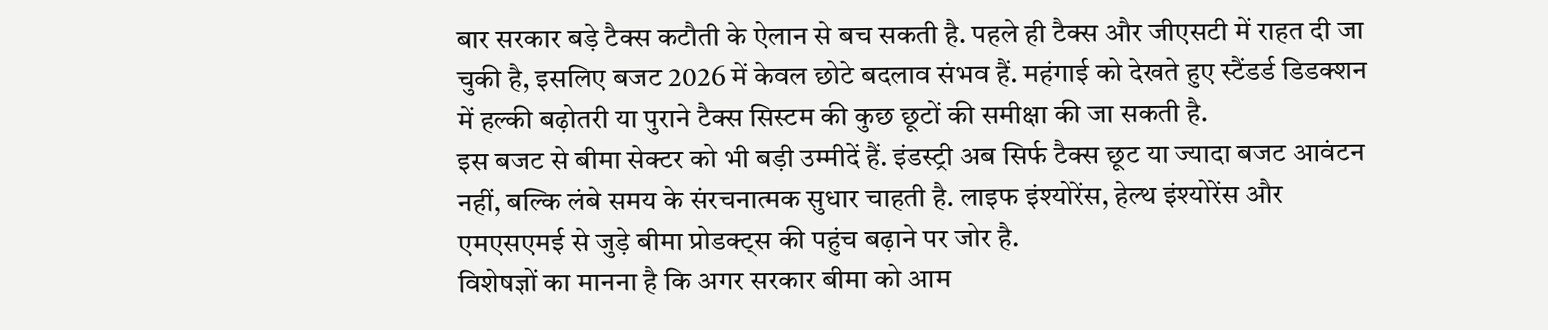बार सरकार बड़े टैक्स कटौती के ऐलान से बच सकती है. पहले ही टैक्स और जीएसटी में राहत दी जा चुकी है, इसलिए बजट 2026 में केवल छोटे बदलाव संभव हैं. महंगाई को देखते हुए स्टैंडर्ड डिडक्शन में हल्की बढ़ोतरी या पुराने टैक्स सिस्टम की कुछ छूटों की समीक्षा की जा सकती है.
इस बजट से बीमा सेक्टर को भी बड़ी उम्मीदें हैं. इंडस्ट्री अब सिर्फ टैक्स छूट या ज्यादा बजट आवंटन नहीं, बल्कि लंबे समय के संरचनात्मक सुधार चाहती है. लाइफ इंश्योरेंस, हेल्थ इंश्योरेंस और एमएसएमई से जुड़े बीमा प्रोडक्ट्स की पहुंच बढ़ाने पर जोर है.
विशेषज्ञों का मानना है कि अगर सरकार बीमा को आम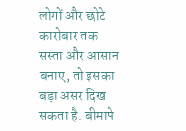लोगों और छोटे कारोबार तक सस्ता और आसान बनाए, तो इसका बड़ा असर दिख सकता है. बीमापे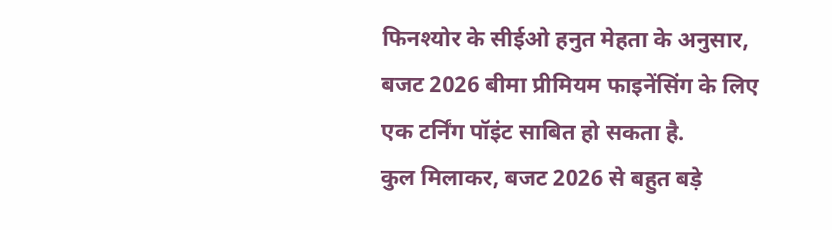फिनश्योर के सीईओ हनुत मेहता के अनुसार, बजट 2026 बीमा प्रीमियम फाइनेंसिंग के लिए एक टर्निंग पॉइंट साबित हो सकता है.
कुल मिलाकर, बजट 2026 से बहुत बड़े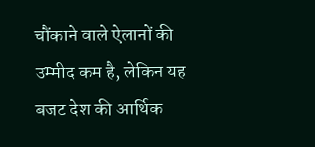चौंकाने वाले ऐलानों की उम्मीद कम है, लेकिन यह बजट देश की आर्थिक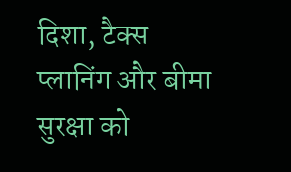दिशा, टैक्स प्लानिंग और बीमा सुरक्षा को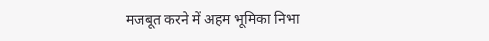मजबूत करने में अहम भूमिका निभा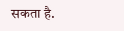सकता है.